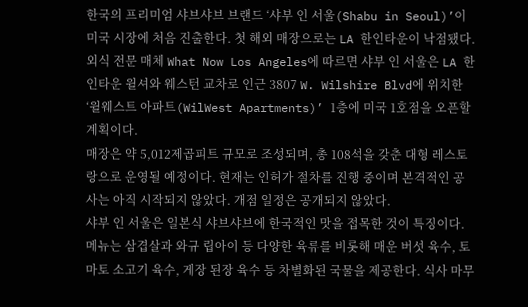한국의 프리미엄 샤브샤브 브랜드 ‘샤부 인 서울(Shabu in Seoul)’이 미국 시장에 처음 진출한다. 첫 해외 매장으로는 LA 한인타운이 낙점됐다.
외식 전문 매체 What Now Los Angeles에 따르면 샤부 인 서울은 LA 한인타운 윌셔와 웨스턴 교차로 인근 3807 W. Wilshire Blvd에 위치한 ‘윌웨스트 아파트(WilWest Apartments)’ 1층에 미국 1호점을 오픈할 계획이다.
매장은 약 5,012제곱피트 규모로 조성되며, 총 108석을 갖춘 대형 레스토랑으로 운영될 예정이다. 현재는 인허가 절차를 진행 중이며 본격적인 공사는 아직 시작되지 않았다. 개점 일정은 공개되지 않았다.
샤부 인 서울은 일본식 샤브샤브에 한국적인 맛을 접목한 것이 특징이다. 메뉴는 삼겹살과 와규 립아이 등 다양한 육류를 비롯해 매운 버섯 육수, 토마토 소고기 육수, 게장 된장 육수 등 차별화된 국물을 제공한다. 식사 마무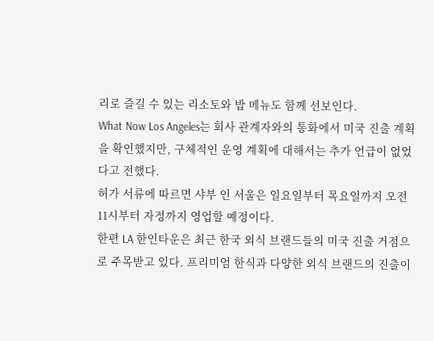리로 즐길 수 있는 리소토와 밥 메뉴도 함께 선보인다.
What Now Los Angeles는 회사 관계자와의 통화에서 미국 진출 계획을 확인했지만, 구체적인 운영 계획에 대해서는 추가 언급이 없었다고 전했다.
허가 서류에 따르면 샤부 인 서울은 일요일부터 목요일까지 오전 11시부터 자정까지 영업할 예정이다.
한편 LA 한인타운은 최근 한국 외식 브랜드들의 미국 진출 거점으로 주목받고 있다. 프리미엄 한식과 다양한 외식 브랜드의 진출이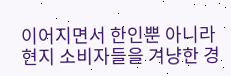이어지면서 한인뿐 아니라 현지 소비자들을 겨냥한 경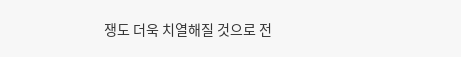쟁도 더욱 치열해질 것으로 전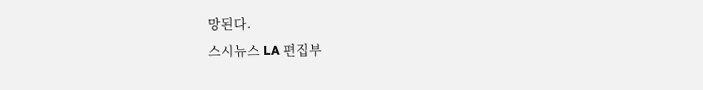망된다.
스시뉴스 LA 편집부